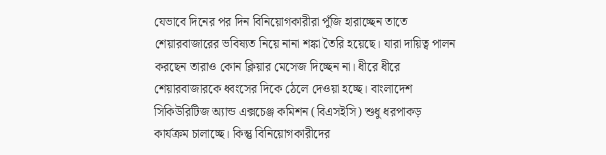যেভাবে দিনের পর দিন বিনিয়োগকারীরা পুঁজি হারাচ্ছেন তাতে শেয়ারবাজারের ভবিষ্যত নিয়ে নানা শঙ্কা তৈরি হয়েছে। যারা দায়িত্ব পালন করছেন তারাও কোন ক্লিয়ার মেসেজ দিচ্ছেন না। ধীরে ধীরে শেয়ারবাজারকে ধ্বংসের দিকে ঠেলে দেওয়া হচ্ছে। বাংলাদেশ সিকিউরিটিজ অ্যান্ড এক্সচেঞ্জ কমিশন (বিএসইসি) শুধু ধরপাকড় কার্যক্রম চালাচ্ছে। কিন্তু বিনিয়োগকারীদের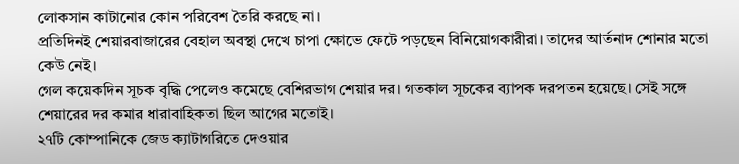লোকসান কাটানোর কোন পরিবেশ তৈরি করছে না।
প্রতিদিনই শেয়ারবাজারের বেহাল অবস্থা দেখে চাপা ক্ষোভে ফেটে পড়ছেন বিনিয়োগকারীরা। তাদের আর্তনাদ শোনার মতো কেউ নেই।
গেল কয়েকদিন সূচক বৃদ্ধি পেলেও কমেছে বেশিরভাগ শেয়ার দর। গতকাল সূচকের ব্যাপক দরপতন হয়েছে। সেই সঙ্গে শেয়ারের দর কমার ধারাবাহিকতা ছিল আগের মতোই।
২৭টি কোম্পানিকে জেড ক্যাটাগরিতে দেওয়ার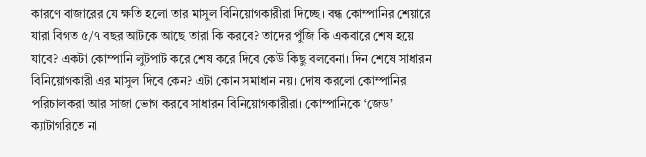কারণে বাজারের যে ক্ষতি হলো তার মাসুল বিনিয়োগকারীরা দিচ্ছে। বন্ধ কোম্পানির শেয়ারে যারা বিগত ৫/৭ বছর আটকে আছে তারা কি করবে? তাদের পুঁজি কি একবারে শেষ হয়ে যাবে? একটা কোম্পানি লুটপাট করে শেষ করে দিবে কেউ কিছু বলবেনা। দিন শেষে সাধারন বিনিয়োগকারী এর মাসুল দিবে কেন? এটা কোন সমাধান নয়। দোষ করলো কোম্পানির পরিচালকরা আর সাজা ভোগ করবে সাধারন বিনিয়োগকারীরা। কোম্পানিকে ‘জেড’ ক্যাটাগরিতে না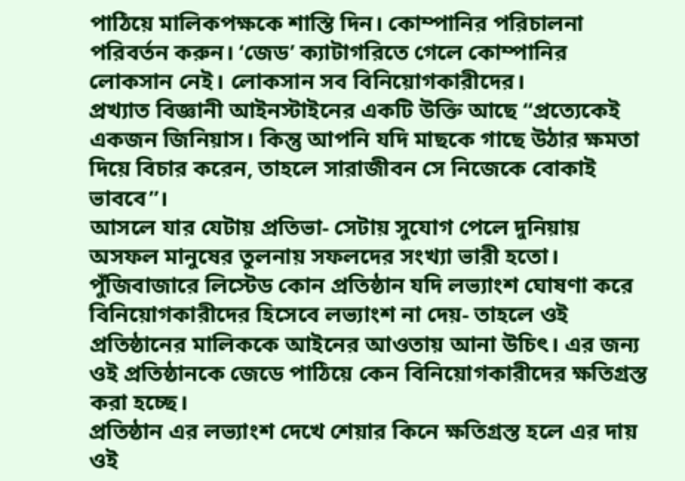পাঠিয়ে মালিকপক্ষকে শাস্তি দিন। কোম্পানির পরিচালনা পরিবর্তন করুন। ‘জেড’ ক্যাটাগরিতে গেলে কোম্পানির লোকসান নেই। লোকসান সব বিনিয়োগকারীদের।
প্রখ্যাত বিজ্ঞানী আইনস্টাইনের একটি উক্তি আছে “প্রত্যেকেই একজন জিনিয়াস। কিন্তু আপনি যদি মাছকে গাছে উঠার ক্ষমতা দিয়ে বিচার করেন, তাহলে সারাজীবন সে নিজেকে বোকাই ভাববে”।
আসলে যার যেটায় প্রতিভা- সেটায় সুযোগ পেলে দুনিয়ায় অসফল মানুষের তুলনায় সফলদের সংখ্যা ভারী হতো।
পুঁজিবাজারে লিস্টেড কোন প্রতিষ্ঠান যদি লভ্যাংশ ঘোষণা করে বিনিয়োগকারীদের হিসেবে লভ্যাংশ না দেয়- তাহলে ওই প্রতিষ্ঠানের মালিককে আইনের আওতায় আনা উচিৎ। এর জন্য ওই প্রতিষ্ঠানকে জেডে পাঠিয়ে কেন বিনিয়োগকারীদের ক্ষতিগ্রস্ত করা হচ্ছে।
প্রতিষ্ঠান এর লভ্যাংশ দেখে শেয়ার কিনে ক্ষতিগ্রস্ত হলে এর দায় ওই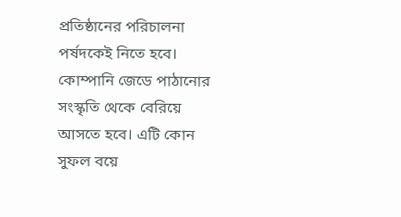প্রতিষ্ঠানের পরিচালনা পর্ষদকেই নিতে হবে।
কোম্পানি জেডে পাঠানোর সংস্কৃতি থেকে বেরিয়ে আসতে হবে। এটি কোন সুফল বয়ে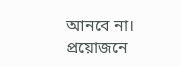আনবে না। প্রয়োজনে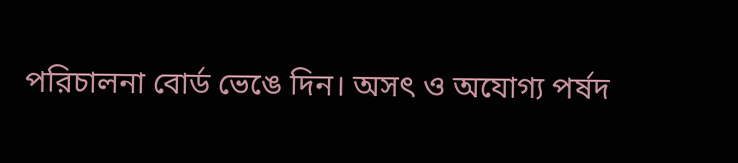পরিচালনা বোর্ড ভেঙে দিন। অসৎ ও অযোগ্য পর্ষদ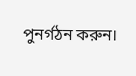পুনর্গঠন করুন।